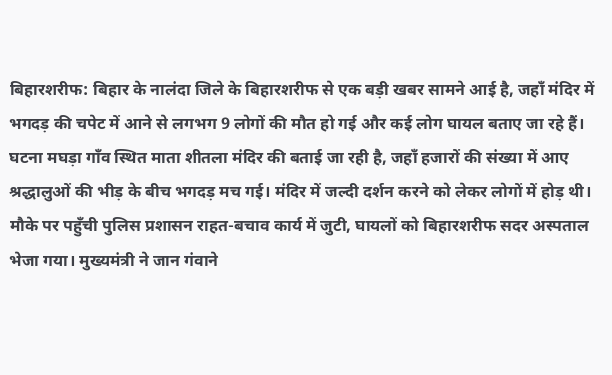बिहारशरीफ: बिहार के नालंदा जिले के बिहारशरीफ से एक बड़ी खबर सामने आई है, जहाँ मंदिर में भगदड़ की चपेट में आने से लगभग 9 लोगों की मौत हो गई और कई लोग घायल बताए जा रहे हैं। घटना मघड़ा गाँव स्थित माता शीतला मंदिर की बताई जा रही है, जहाँ हजारों की संख्या में आए श्रद्धालुओं की भीड़ के बीच भगदड़ मच गई। मंदिर में जल्दी दर्शन करने को लेकर लोगों में होड़ थी। मौके पर पहुँची पुलिस प्रशासन राहत-बचाव कार्य में जुटी, घायलों को बिहारशरीफ सदर अस्पताल भेजा गया। मुख्यमंत्री ने जान गंवाने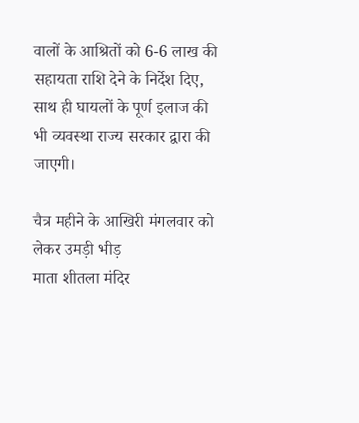वालों के आश्रितों को 6-6 लाख की सहायता राशि देने के निर्देश दिए, साथ ही घायलों के पूर्ण इलाज की भी व्यवस्था राज्य सरकार द्वारा की जाएगी।

चैत्र महीने के आखिरी मंगलवार को लेकर उमड़ी भीड़
माता शीतला मंदिर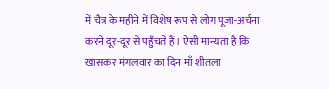में चैत्र के महीने में विशेष रूप से लोग पूजा-अर्चना करने दूर-दूर से पहुँचते हैं। ऐसी मान्यता है कि खासकर मंगलवार का दिन माँ शीतला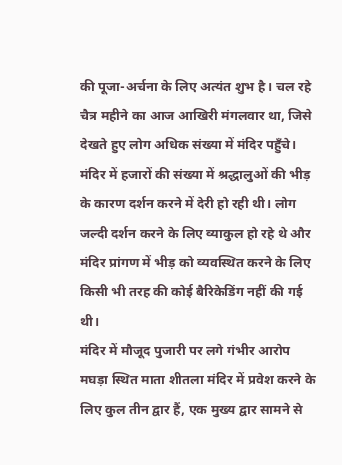की पूजा-अर्चना के लिए अत्यंत शुभ है। चल रहे चैत्र महीने का आज आखिरी मंगलवार था, जिसे देखते हुए लोग अधिक संख्या में मंदिर पहुँचे। मंदिर में हजारों की संख्या में श्रद्धालुओं की भीड़ के कारण दर्शन करने में देरी हो रही थी। लोग जल्दी दर्शन करने के लिए व्याकुल हो रहे थे और मंदिर प्रांगण में भीड़ को व्यवस्थित करने के लिए किसी भी तरह की कोई बैरिकेडिंग नहीं की गई थी।
मंदिर में मौजूद पुजारी पर लगे गंभीर आरोप
मघड़ा स्थित माता शीतला मंदिर में प्रवेश करने के लिए कुल तीन द्वार हैं, एक मुख्य द्वार सामने से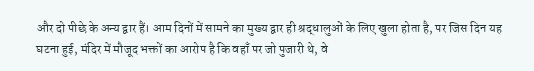और दो पीछे के अन्य द्वार हैं। आम दिनों में सामने का मुख्य द्वार ही श्रद्धालुओं के लिए खुला होता है, पर जिस दिन यह घटना हुई, मंदिर में मौजूद भक्तों का आरोप है कि वहाँ पर जो पुजारी थे, वे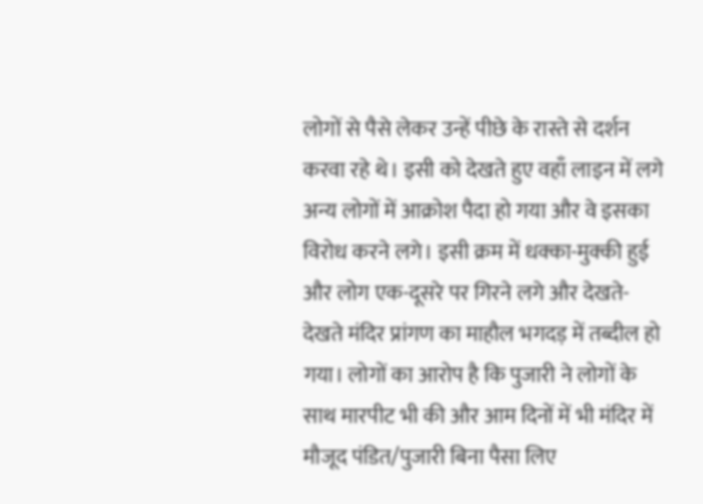लोगों से पैसे लेकर उन्हें पीछे के रास्ते से दर्शन करवा रहे थे। इसी को देखते हुए वहाँ लाइन में लगे अन्य लोगों में आक्रोश पैदा हो गया और वे इसका विरोध करने लगे। इसी क्रम में धक्का-मुक्की हुई और लोग एक-दूसरे पर गिरने लगे और देखते-देखते मंदिर प्रांगण का माहौल भगदड़ में तब्दील हो गया। लोगों का आरोप है कि पुजारी ने लोगों के साथ मारपीट भी की और आम दिनों में भी मंदिर में मौजूद पंडित/पुजारी बिना पैसा लिए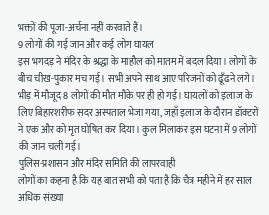भक्तों की पूजा-अर्चना नहीं करवाते हैं।
9 लोगों की गई जान और कई लोग घायल
इस भगदड़ ने मंदिर के श्रद्धा के माहौल को मातम में बदल दिया। लोगों के बीच चीख-पुकार मच गई। सभी अपने साथ आए परिजनों को ढूँढने लगे। भीड़ में मौजूद 8 लोगों की मौत मौके पर ही हो गई। घायलों को इलाज के लिए बिहारशरीफ सदर अस्पताल भेजा गया, जहाँ इलाज के दौरान डॉक्टरों ने एक और को मृत घोषित कर दिया। कुल मिलाकर इस घटना में 9 लोगों की जान चली गई।
पुलिस-प्रशासन और मंदिर समिति की लापरवाही
लोगों का कहना है कि यह बात सभी को पता है कि चैत्र महीने में हर साल अधिक संख्या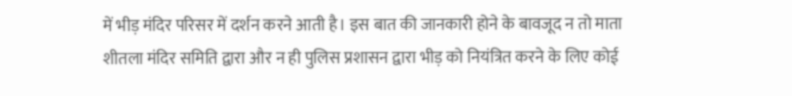में भीड़ मंदिर परिसर में दर्शन करने आती है। इस बात की जानकारी होने के बावजूद न तो माता शीतला मंदिर समिति द्वारा और न ही पुलिस प्रशासन द्वारा भीड़ को नियंत्रित करने के लिए कोई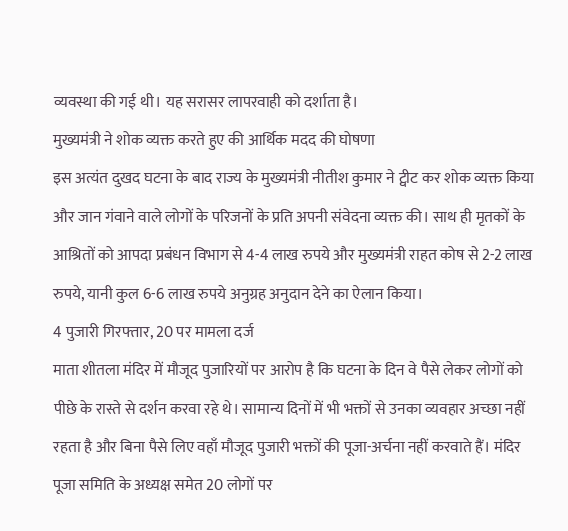व्यवस्था की गई थी। यह सरासर लापरवाही को दर्शाता है।
मुख्यमंत्री ने शोक व्यक्त करते हुए की आर्थिक मदद की घोषणा
इस अत्यंत दुखद घटना के बाद राज्य के मुख्यमंत्री नीतीश कुमार ने ट्वीट कर शोक व्यक्त किया और जान गंवाने वाले लोगों के परिजनों के प्रति अपनी संवेदना व्यक्त की। साथ ही मृतकों के आश्रितों को आपदा प्रबंधन विभाग से 4-4 लाख रुपये और मुख्यमंत्री राहत कोष से 2-2 लाख रुपये, यानी कुल 6-6 लाख रुपये अनुग्रह अनुदान देने का ऐलान किया।
4 पुजारी गिरफ्तार, 20 पर मामला दर्ज
माता शीतला मंदिर में मौजूद पुजारियों पर आरोप है कि घटना के दिन वे पैसे लेकर लोगों को पीछे के रास्ते से दर्शन करवा रहे थे। सामान्य दिनों में भी भक्तों से उनका व्यवहार अच्छा नहीं रहता है और बिना पैसे लिए वहाँ मौजूद पुजारी भक्तों की पूजा-अर्चना नहीं करवाते हैं। मंदिर पूजा समिति के अध्यक्ष समेत 20 लोगों पर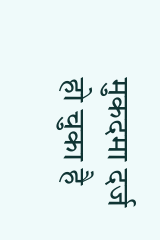मुकदमा दर्ज हो चुका है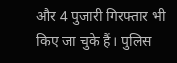और 4 पुजारी गिरफ्तार भी किए जा चुके हैं। पुलिस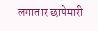लगातार छापेमारी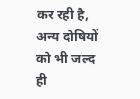कर रही है, अन्य दोषियों को भी जल्द ही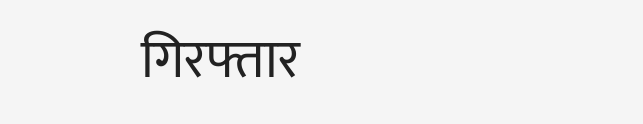गिरफ्तार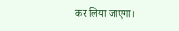कर लिया जाएगा।